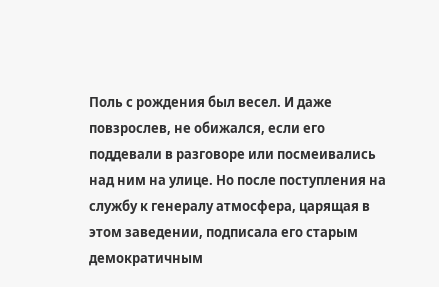Поль с рождения был весел. И даже повзрослев, не обижался, если его поддевали в разговоре или посмеивались над ним на улице. Но после поступления на службу к генералу атмосфера, царящая в этом заведении, подписала его старым демократичным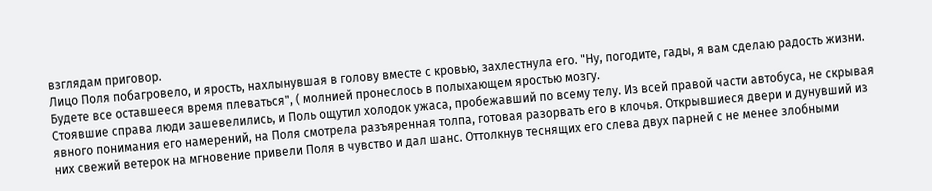взглядам приговор.
Лицо Поля побагровело, и ярость, нахлынувшая в голову вместе с кровью, захлестнула его. "Ну, погодите, гады, я вам сделаю радость жизни. Будете все оставшееся время плеваться", ( молнией пронеслось в полыхающем яростью мозгу.
Стоявшие справа люди зашевелились, и Поль ощутил холодок ужаса, пробежавший по всему телу. Из всей правой части автобуса, не скрывая явного понимания его намерений, на Поля смотрела разъяренная толпа, готовая разорвать его в клочья. Открывшиеся двери и дунувший из них свежий ветерок на мгновение привели Поля в чувство и дал шанс. Оттолкнув теснящих его слева двух парней с не менее злобными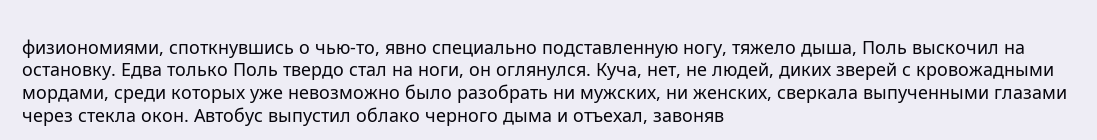физиономиями, споткнувшись о чью-то, явно специально подставленную ногу, тяжело дыша, Поль выскочил на остановку. Едва только Поль твердо стал на ноги, он оглянулся. Куча, нет, не людей, диких зверей с кровожадными мордами, среди которых уже невозможно было разобрать ни мужских, ни женских, сверкала выпученными глазами через стекла окон. Автобус выпустил облако черного дыма и отъехал, завоняв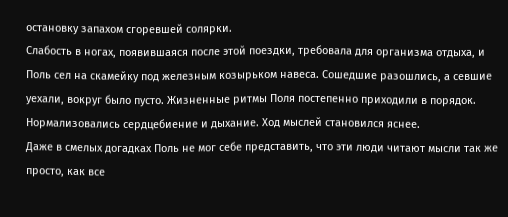остановку запахом сгоревшей солярки.
Слабость в ногах, появившаяся после этой поездки, требовала для организма отдыха, и Поль сел на скамейку под железным козырьком навеса. Сошедшие разошлись, а севшие уехали, вокруг было пусто. Жизненные ритмы Поля постепенно приходили в порядок. Нормализовались сердцебиение и дыхание. Ход мыслей становился яснее.
Даже в смелых догадках Поль не мог себе представить, что эти люди читают мысли так же просто, как все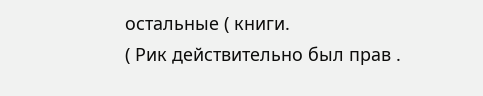остальные ( книги.
( Рик действительно был прав .